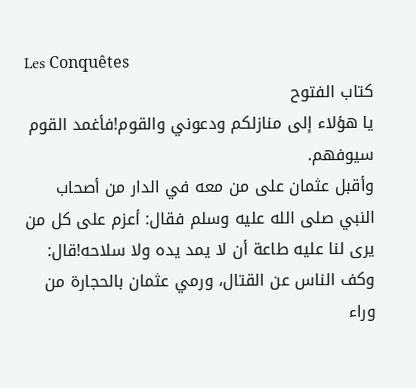Les Conquêtes
كتاب الفتوح
يا هؤلاء إلى منازلكم ودعوني والقوم!فأغمد القوم سيوفهم.
وأقبل عثمان على من معه في الدار من أصحاب النبي صلى الله عليه وسلم فقال: أعزم على كل من يرى لنا عليه طاعة أن لا يمد يده ولا سلاحه!قال: وكف الناس عن القتال، ورمي عثمان بالحجارة من وراء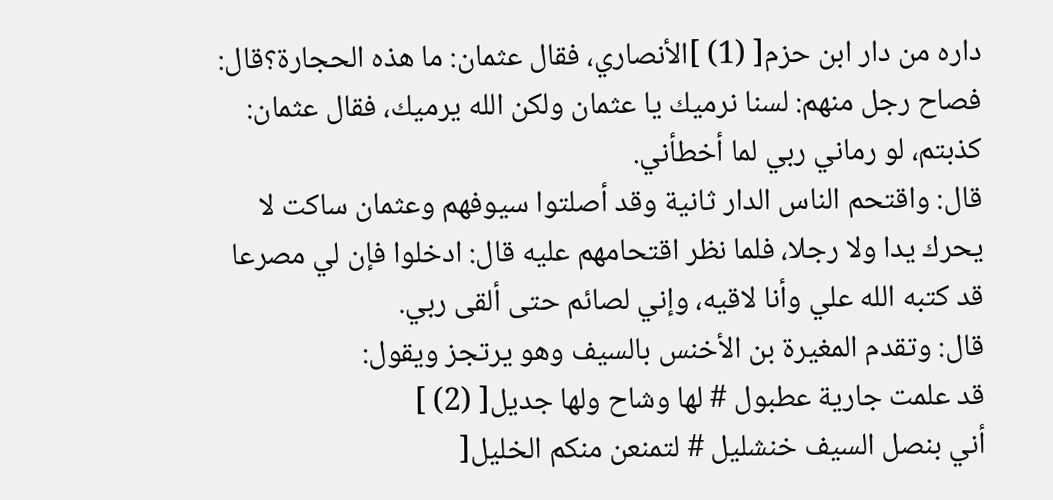داره من دار ابن حزم[ (1) ]الأنصاري، فقال عثمان: ما هذه الحجارة؟قال: فصاح رجل منهم: لسنا نرميك يا عثمان ولكن الله يرميك، فقال عثمان: كذبتم، لو رماني ربي لما أخطأني.
قال: واقتحم الناس الدار ثانية وقد أصلتوا سيوفهم وعثمان ساكت لا يحرك يدا ولا رجلا، فلما نظر اقتحامهم عليه قال: ادخلوا فإن لي مصرعا قد كتبه الله علي وأنا لاقيه، وإني لصائم حتى ألقى ربي.
قال: وتقدم المغيرة بن الأخنس بالسيف وهو يرتجز ويقول:
قد علمت جارية عطبول # لها وشاح ولها جديل[ (2) ]
أني بنصل السيف خنشليل # لتمنعن منكم الخليل[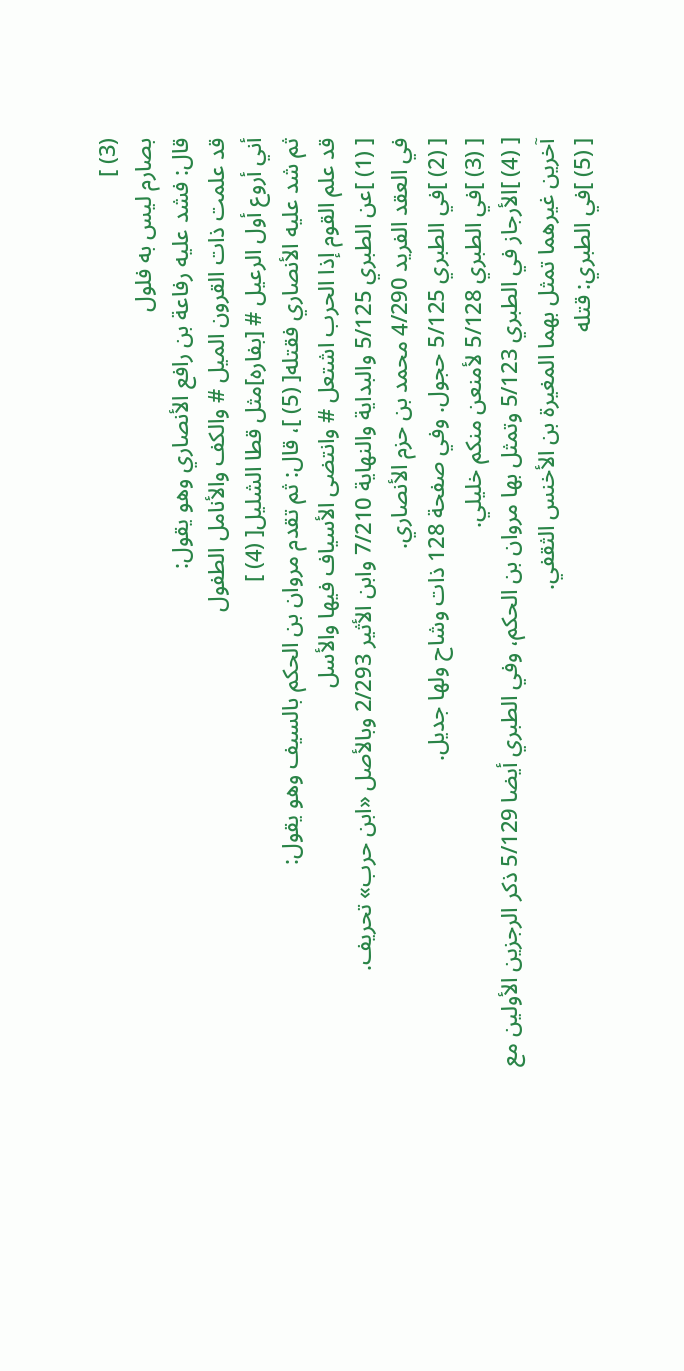(3) ]
بصارم ليس به فلول
قال: فشد عليه رفاعة بن رافع الأنصاري وهو يقول:
قد علمت ذات القرون الميل # والكف والأنامل الطفول
أني أروع أول الرعيل # [بفاره]مثل قطا الشليل[ (4) ]
ثم شد عليه الأنصاري فقتله[ (5) ]، قال: ثم تقدم مروان بن الحكم بالسيف وهو يقول:
قد علم القوم إذا الحرب اشتعل # وانتضى الأسياف فيها والأسل
[ (1) ]عن الطبري 5/125 والبداية والنهاية 7/210 وابن الأثير 2/293 وبالأصل «ابن حرب» تحريف.
في العقد الفريد 4/290 محمد بن حزم الأنصاري.
[ (2) ]في الطبري 5/125 حجول. وفي صفحة 128 ذات وشاح ولها جديل.
[ (3) ]في الطبري 5/128 لأمنعن منكم خليلي.
[ (4) ]الأرجاز في الطبري 5/123 وتمثل بها مروان بن الحكم، وفي الطبري أيضا 5/129 ذكر الرجزين الأولين مع آخرين غيرهما تمثل بهما المغيرة بن الأخنس الثقفي.
[ (5) ]في الطبري: قتله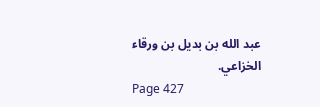عبد الله بن بديل بن ورقاء الخزاعي.
Page 427